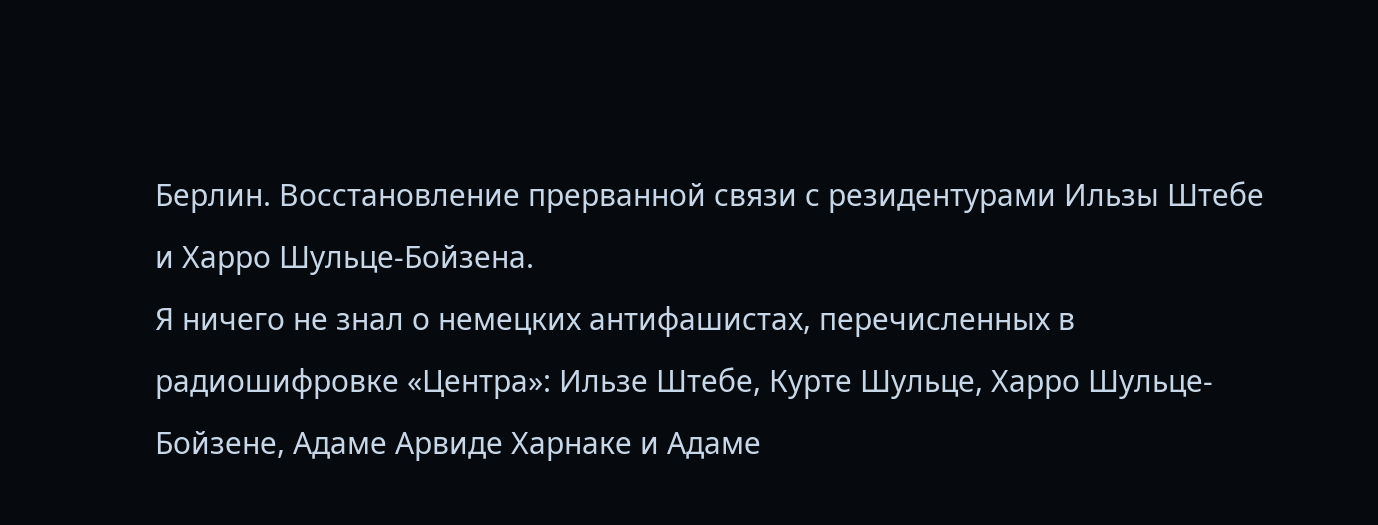Берлин. Восстановление прерванной связи с резидентурами Ильзы Штебе и Харро Шульце-Бойзена.
Я ничего не знал о немецких антифашистах, перечисленных в радиошифровке «Центра»: Ильзе Штебе, Курте Шульце, Харро Шульце-Бойзене, Адаме Арвиде Харнаке и Адаме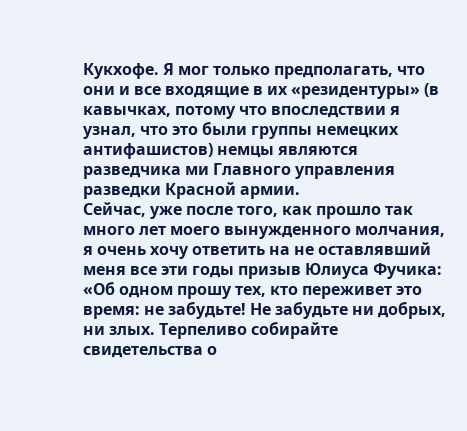Кукхофе. Я мог только предполагать, что они и все входящие в их «резидентуры» (в кавычках, потому что впоследствии я узнал, что это были группы немецких антифашистов) немцы являются разведчика ми Главного управления разведки Красной армии.
Сейчас, уже после того, как прошло так много лет моего вынужденного молчания, я очень хочу ответить на не оставлявший меня все эти годы призыв Юлиуса Фучика: «Об одном прошу тех, кто переживет это время: не забудьте! Не забудьте ни добрых, ни злых. Терпеливо собирайте свидетельства о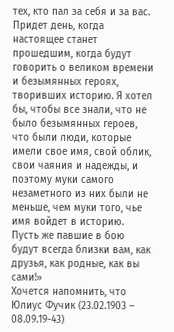тех, кто пал за себя и за вас. Придет день, когда настоящее станет прошедшим, когда будут говорить о великом времени и безымянных героях, творивших историю. Я хотел бы, чтобы все знали, что не было безымянных героев, что были люди, которые имели свое имя, свой облик, свои чаяния и надежды, и поэтому муки самого незаметного из них были не меньше, чем муки того, чье имя войдет в историю. Пусть же павшие в бою будут всегда близки вам, как друзья, как родные, как вы сами!»
Хочется напомнить, что Юлиус Фучик (23.02.1903 – 08.09.19-43)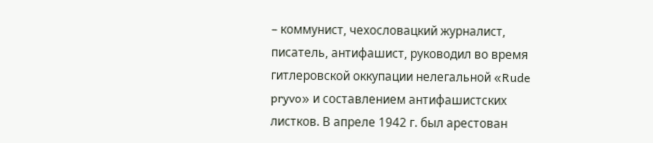– коммунист, чехословацкий журналист, писатель, антифашист, руководил во время гитлеровской оккупации нелегальной «Rude pryvo» и составлением антифашистских листков. В апреле 1942 г. был арестован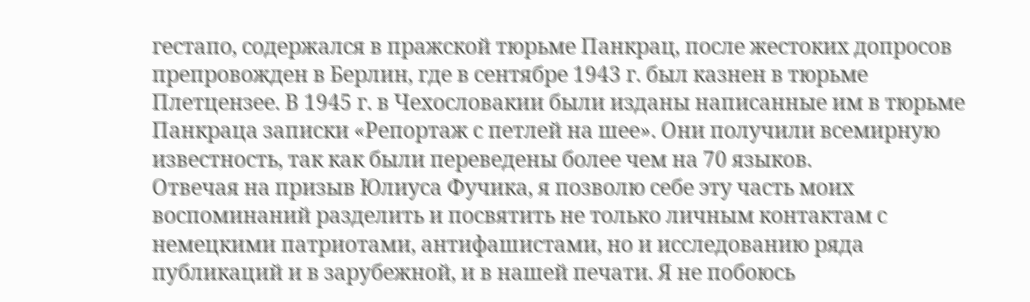гестапо, содержался в пражской тюрьме Панкрац, после жестоких допросов препровожден в Берлин, где в сентябре 1943 г. был казнен в тюрьме Плетцензее. В 1945 г. в Чехословакии были изданы написанные им в тюрьме Панкраца записки «Репортаж с петлей на шее». Они получили всемирную известность, так как были переведены более чем на 70 языков.
Отвечая на призыв Юлиуса Фучика, я позволю себе эту часть моих воспоминаний разделить и посвятить не только личным контактам с немецкими патриотами, антифашистами, но и исследованию ряда публикаций и в зарубежной, и в нашей печати. Я не побоюсь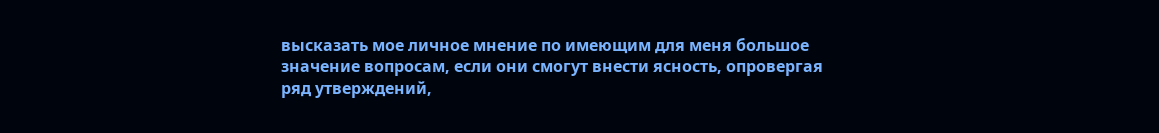высказать мое личное мнение по имеющим для меня большое значение вопросам, если они смогут внести ясность, опровергая ряд утверждений,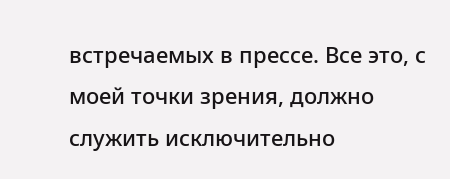встречаемых в прессе. Все это, с моей точки зрения, должно служить исключительно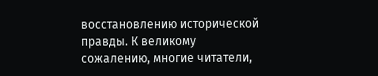восстановлению исторической правды. К великому сожалению, многие читатели,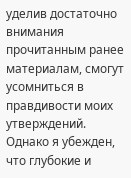уделив достаточно внимания прочитанным ранее материалам, смогут усомниться в правдивости моих утверждений. Однако я убежден, что глубокие и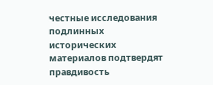честные исследования подлинных исторических материалов подтвердят правдивость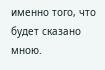именно того, что будет сказано мною.